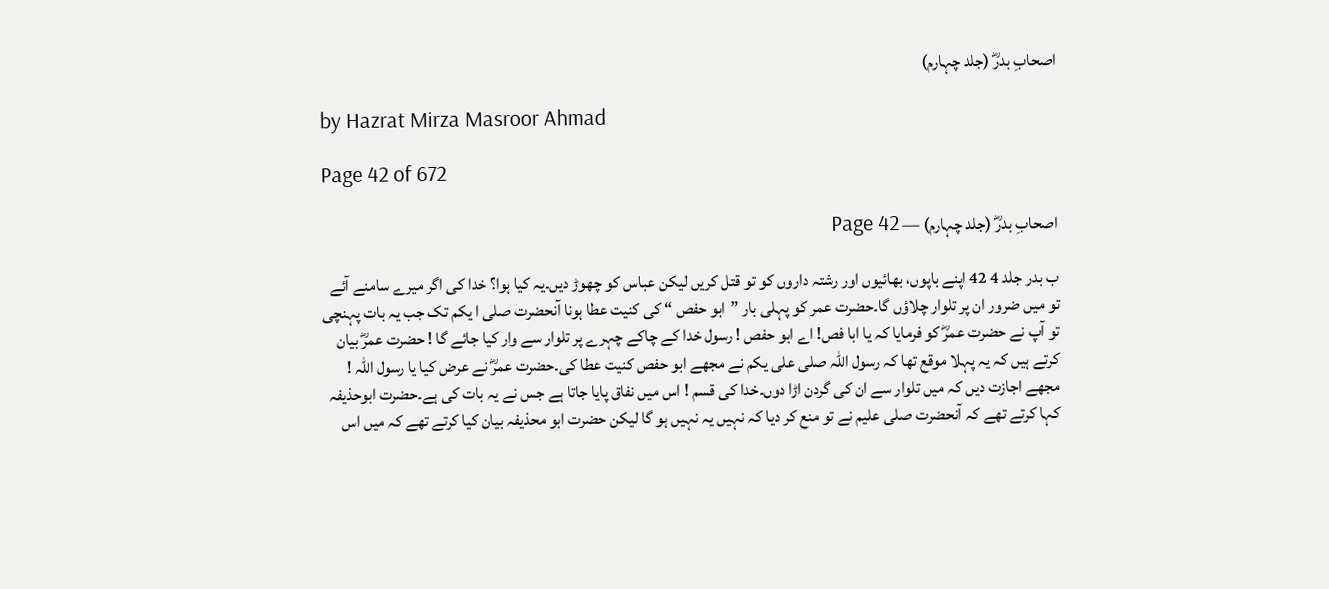اصحابِ بدرؓ (جلد چہارم)

by Hazrat Mirza Masroor Ahmad

Page 42 of 672

اصحابِ بدرؓ (جلد چہارم) — Page 42

ب بدر جلد 4 42 اپنے باپوں، بھائیوں اور رشتہ داروں کو تو قتل کریں لیکن عباس کو چھوڑ دیں۔یہ کیا ہوا؟ خدا کی اگر میرے سامنے آئے تو میں ضرور ان پر تلوار چلاؤں گا۔حضرت عمر کو پہلی بار ”ابو حفص “ کی کنیت عطا ہونا آنحضرت صلی ا یکم تک جب یہ بات پہنچی تو آپ نے حضرت عمرؓ کو فرمایا کہ یا ابا فص! اے ابو حفص ! رسول خدا کے چاکے چہرے پر تلوار سے وار کیا جائے گا ! حضرت عمرؓ بیان کرتے ہیں کہ یہ پہلا موقع تھا کہ رسول اللہ صلی علی یکم نے مجھے ابو حفص کنیت عطا کی۔حضرت عمرؓ نے عرض کیا یا رسول اللہ ! مجھے اجازت دیں کہ میں تلوار سے ان کی گردن اڑا دوں۔خدا کی قسم ! اس میں نفاق پایا جاتا ہے جس نے یہ بات کی ہے۔حضرت ابوحذیفہ کہا کرتے تھے کہ آنحضرت صلی علیم نے تو منع کر دیا کہ نہیں یہ نہیں ہو گا لیکن حضرت ابو محذیفہ بیان کیا کرتے تھے کہ میں اس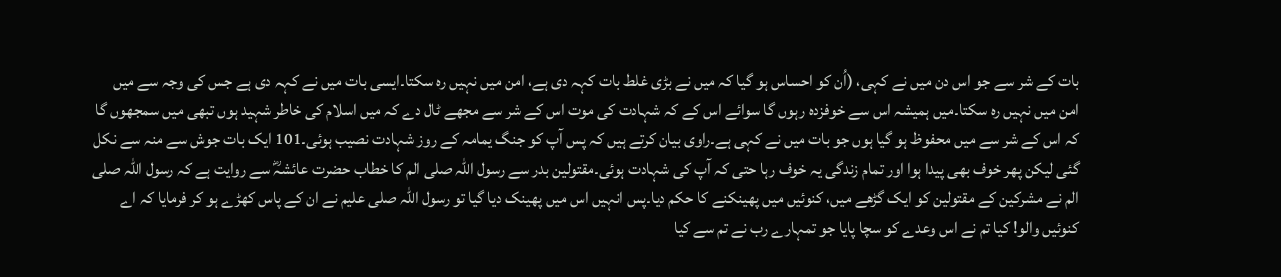بات کے شر سے جو اس دن میں نے کہی، (اُن کو احساس ہو گیا کہ میں نے بڑی غلط بات کہہ دی ہے، امن میں نہیں رہ سکتا۔ایسی بات میں نے کہہ دی ہے جس کی وجہ سے میں امن میں نہیں رہ سکتا۔میں ہمیشہ اس سے خوفزدہ رہوں گا سوائے اس کے کہ شہادت کی موت اس کے شر سے مجھے ٹال دے کہ میں اسلام کی خاطر شہید ہوں تبھی میں سمجھوں گا کہ اس کے شر سے میں محفوظ ہو گیا ہوں جو بات میں نے کہی ہے۔راوی بیان کرتے ہیں کہ پس آپ کو جنگ یمامہ کے روز شہادت نصیب ہوئی۔101 ایک بات جوش سے منہ سے نکل گئی لیکن پھر خوف بھی پیدا ہوا اور تمام زندگی یہ خوف رہا حتی کہ آپ کی شہادت ہوئی۔مقتولین بدر سے رسول اللہ صلی الم کا خطاب حضرت عائشہؓ سے روایت ہے کہ رسول اللہ صلی الم نے مشرکین کے مقتولین کو ایک گڑھے میں، کنوئیں میں پھینکنے کا حکم دیا۔پس انہیں اس میں پھینک دیا گیا تو رسول اللہ صلی علیم نے ان کے پاس کھڑے ہو کر فرمایا کہ اے کنوئیں والو! کیا تم نے اس وعدے کو سچا پایا جو تمہارے رب نے تم سے کیا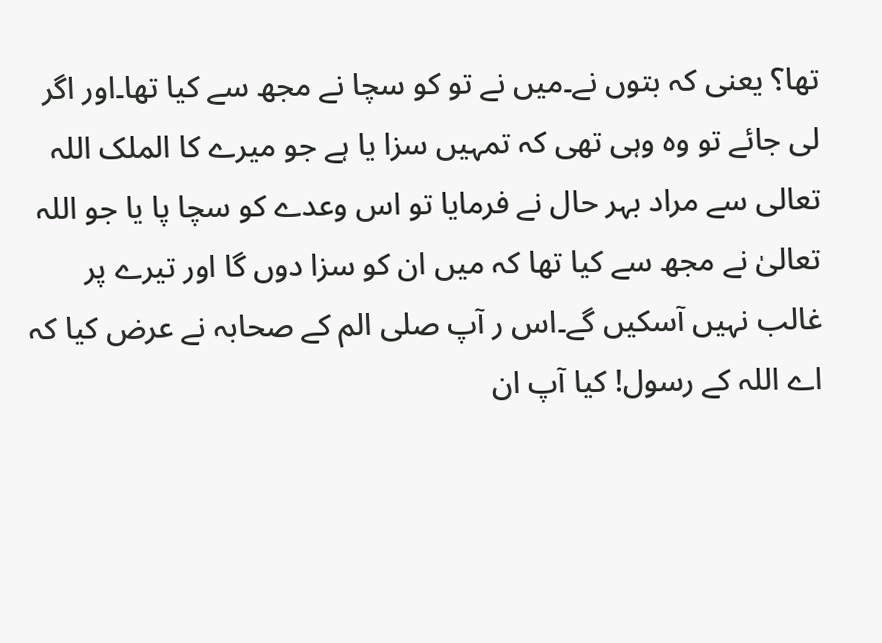تھا؟ یعنی کہ بتوں نے۔میں نے تو کو سچا نے مجھ سے کیا تھا۔اور اگر لی جائے تو وہ وہی تھی کہ تمہیں سزا یا ہے جو میرے کا الملک اللہ تعالی سے مراد بہر حال نے فرمایا تو اس وعدے کو سچا پا یا جو اللہ تعالیٰ نے مجھ سے کیا تھا کہ میں ان کو سزا دوں گا اور تیرے پر غالب نہیں آسکیں گے۔اس ر آپ صلی الم کے صحابہ نے عرض کیا کہ اے اللہ کے رسول! کیا آپ ان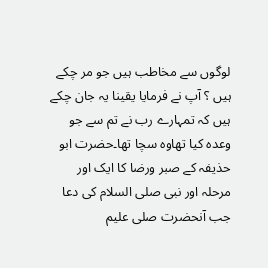لوگوں سے مخاطب ہیں جو مر چکے ہیں ؟ آپ نے فرمایا یقینا یہ جان چکے ہیں کہ تمہارے رب نے تم سے جو وعدہ کیا تھاوہ سچا تھا۔حضرت ابو حذیفہ کے صبر ورضا کا ایک اور مرحلہ اور نبی صلی السلام کی دعا جب آنحضرت صلی علیم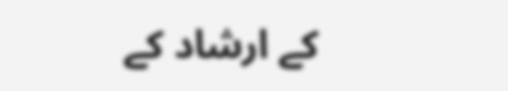کے ارشاد کے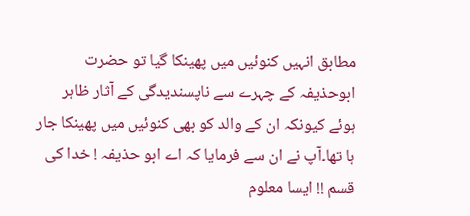مطابق انہیں کنوئیں میں پھینکا گیا تو حضرت ابوحذیفہ کے چہرے سے ناپسندیدگی کے آثار ظاہر ہوئے کیونکہ ان کے والد کو بھی کنوئیں میں پھینکا جار ہا تھا۔آپ نے ان سے فرمایا کہ اے ابو حذیفہ ! خدا کی قسم !! ایسا معلوم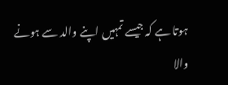ہوتا ہے کہ جیسے تمہیں اپنے والد سے ہونے والا